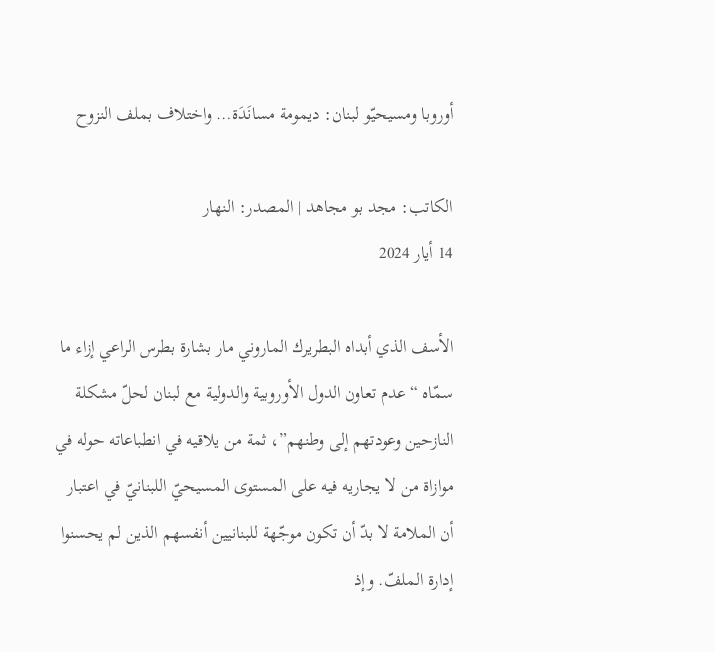أوروبا ومسيحيّو لبنان: ديمومة مسانَدَة… واختلاف بملف النزوح

الكاتب: مجد بو مجاهد | المصدر: النهار
14 أيار 2024

الأسف الذي أبداه البطريرك الماروني مار بشارة بطرس الراعي إزاء ما سمّاه “عدم تعاون الدول الأوروبية والدولية مع لبنان لحلّ مشكلة النازحين وعودتهم إلى وطنهم”، ثمة من يلاقيه في انطباعاته حوله في موازاة من لا يجاريه فيه على المستوى المسيحيّ اللبنانيّ في اعتبار أن الملامة لا بدّ أن تكون موجّهة للبنانيين أنفسهم الذين لم يحسنوا إدارة الملفّ. وإذ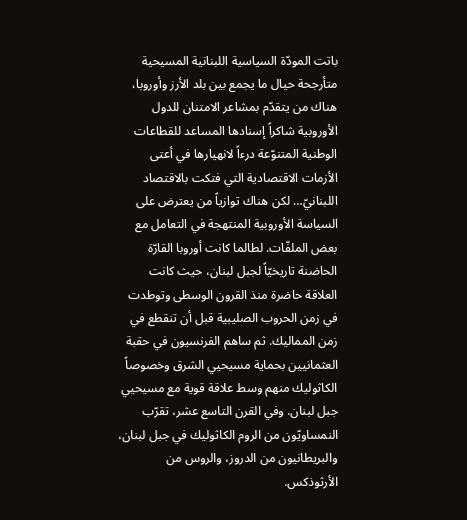باتت المودّة السياسية اللبنانية المسيحية متأرجحة حيال ما يجمع بين بلد الأرز وأوروبا، هناك من يتقدّم بمشاعر الامتنان للدول الأوروبية شاكراً إسنادها المساعد للقطاعات الوطنية المتنوّعة درءاً لانهيارها في أعتى الأزمات الاقتصادية التي فتكت بالاقتصاد اللبنانيّ… لكن هناك توازياً من يعترض على السياسة الأوروبية المنتهجة في التعامل مع بعض الملفّات. لطالما كانت أوروبا القارّة الحاضنة تاريخيّاً لجبل لبنان، حيث كانت العلاقة حاضرة منذ القرون الوسطى وتوطدت في زمن الحروب الصليبية قبل أن تنقطع في زمن المماليك. ثم ساهم الفرنسيون في حقبة العثمانيين بحماية مسيحيي الشرق وخصوصاً الكاثوليك منهم وسط علاقة قوية مع مسيحيي جبل لبنان. وفي القرن التاسع عشر، تقرّب النمساويّون من الروم الكاثوليك في جبل لبنان، والبريطانيون من الدروز، والروس من الأرثوذكس.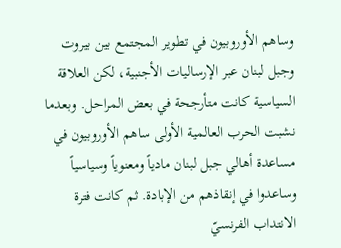وساهم الأوروبيون في تطوير المجتمع بين بيروت وجبل لبنان عبر الإرساليات الأجنبية، لكن العلاقة السياسية كانت متأرجحة في بعض المراحل. وبعدما نشبت الحرب العالمية الأولى ساهم الأوروبيون في مساعدة أهالي جبل لبنان مادياً ومعنوياً وسياسياً وساعدوا في إنقاذهم من الإبادة. ثم كانت فترة الانتداب الفرنسيّ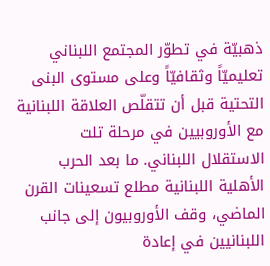ذهبيّة في تطوّر المجتمع اللبناني تعليميّاً وثقافيّاً وعلى مستوى البنى التحتية قبل أن تتقلّص العلاقة اللبنانية مع الأوروبيين في مرحلة تلت الاستقلال اللبناني. ما بعد الحرب الأهلية اللبنانية مطلع تسعينات القرن الماضي، وقف الأوروبيون إلى جانب اللبنانيين في إعادة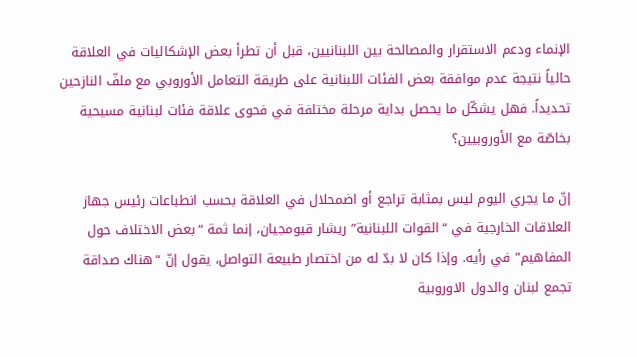الإنماء ودعم الاستقرار والمصالحة بين اللبنانيين، قبل أن تطرأ بعض الإشكاليات في العلاقة حالياً نتيجة عدم موافقة بعض الفئات اللبنانية على طريقة التعامل الأوروبي مع ملفّ النازحين تحديداً. فهل يشكّل ما يحصل بداية مرحلة مختلفة في فحوى علاقة فئات لبنانية مسيحية بخاصّة مع الأوروبيين؟

إنّ ما يجري اليوم ليس بمثابة تراجع أو اضمحلال في العلاقة بحسب انطباعات رئيس جهاز العلاقات الخارجية في “القوات اللبنانية” ريشار قيومجيان، إنما ثمة “بعض الاختلاف حول المفاهيم” في رأيه. وإذا كان لا بدّ له من اختصار طبيعة التواصل، يقول إنّ “هناك صداقة تجمع لبنان والدول الاوروبية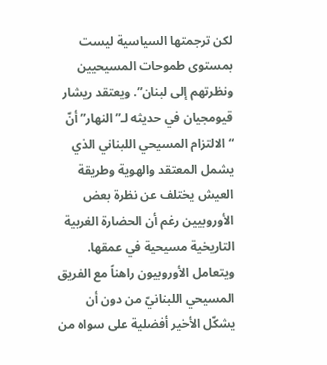لكن ترجمتها السياسية ليست بمستوى طموحات المسيحيين ونظرتهم إلى لبنان”. ويعتقد ريشار قيومجيان في حديثه لـ”النهار” أنّ “الالتزام المسيحي اللبناني الذي يشمل المعتقد والهوية وطريقة العيش يختلف عن نظرة بعض الأوروبيين رغم أن الحضارة الغربية التاريخية مسيحية في عمقها. ويتعامل الأوروبيون راهناً مع الفريق المسيحي اللبنانيّ من دون أن يشكّل الأخير أفضلية على سواه من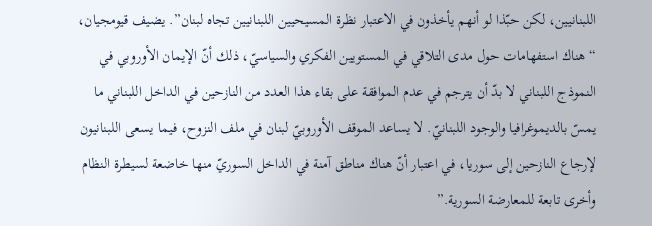اللبنانيين، لكن حبّذا لو أنهم يأخذون في الاعتبار نظرة المسيحيين اللبنانيين تجاه لبنان”. يضيف قيومجيان، “هناك استفهامات حول مدى التلاقي في المستويين الفكري والسياسيّ، ذلك أنّ الإيمان الأوروبي في النموذج اللبناني لا بدّ أن يترجم في عدم الموافقة على بقاء هذا العدد من النازحين في الداخل اللبناني ما يمسّ بالديموغرافيا والوجود اللبنانيّ. لا يساعد الموقف الأوروبيّ لبنان في ملف النزوح، فيما يسعى اللبنانيون لإرجاع النازحين إلى سوريا، في اعتبار أنّ هناك مناطق آمنة في الداخل السوريّ منها خاضعة لسيطرة النظام وأخرى تابعة للمعارضة السورية.”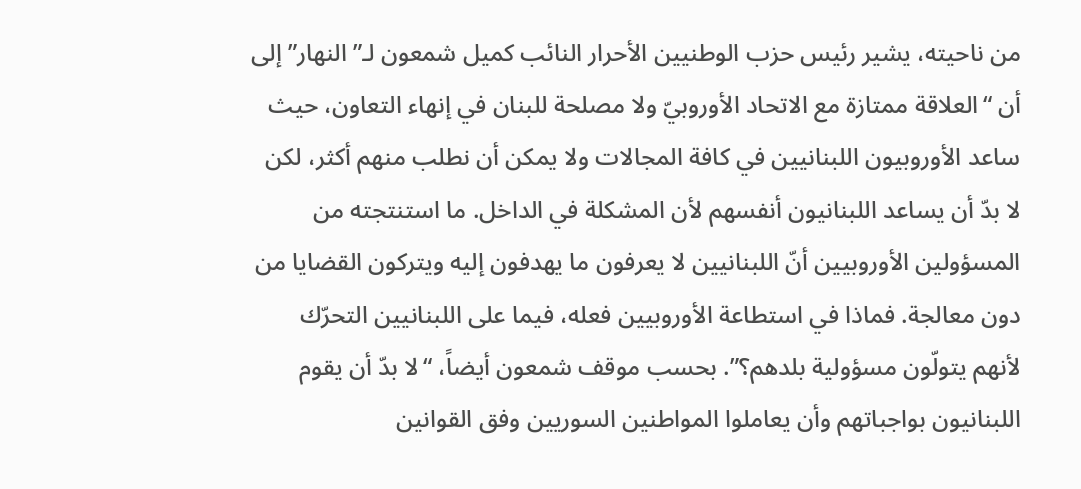من ناحيته، يشير رئيس حزب الوطنيين الأحرار النائب كميل شمعون لـ”النهار” إلى أن “العلاقة ممتازة مع الاتحاد الأوروبيّ ولا مصلحة للبنان في إنهاء التعاون، حيث ساعد الأوروبيون اللبنانيين في كافة المجالات ولا يمكن أن نطلب منهم أكثر، لكن لا بدّ أن يساعد اللبنانيون أنفسهم لأن المشكلة في الداخل. ما استنتجته من المسؤولين الأوروبيين أنّ اللبنانيين لا يعرفون ما يهدفون إليه ويتركون القضايا من دون معالجة. فماذا في استطاعة الأوروبيين فعله، فيما على اللبنانيين التحرّك لأنهم يتولّون مسؤولية بلدهم؟”. بحسب موقف شمعون أيضاً، “لا بدّ أن يقوم اللبنانيون بواجباتهم وأن يعاملوا المواطنين السوريين وفق القوانين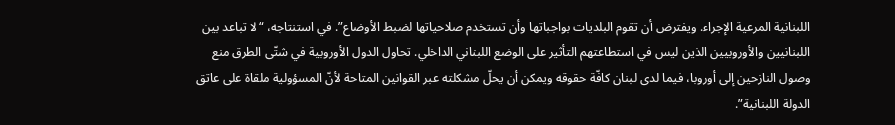اللبنانية المرعية الإجراء. ويفترض أن تقوم البلديات بواجباتها وأن تستخدم صلاحياتها لضبط الأوضاع”. في استنتاجه، “لا تباعد بين اللبنانيين والأوروبيين الذين ليس في استطاعتهم التأثير على الوضع اللبناني الداخلي. تحاول الدول الأوروبية في شتّى الطرق منع وصول النازحين إلى أوروبا، فيما لدى لبنان كافّة حقوقه ويمكن أن يحلّ مشكلته عبر القوانين المتاحة لأنّ المسؤولية ملقاة على عاتق الدولة اللبنانية”.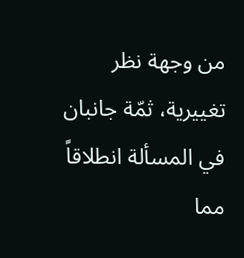من وجهة نظر تغييرية، ثمّة جانبان في المسألة انطلاقاً مما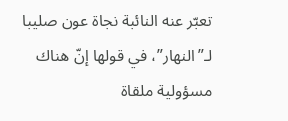تعبّر عنه النائبة نجاة عون صليبا لـ”النهار”، في قولها إنّ هناك مسؤولية ملقاة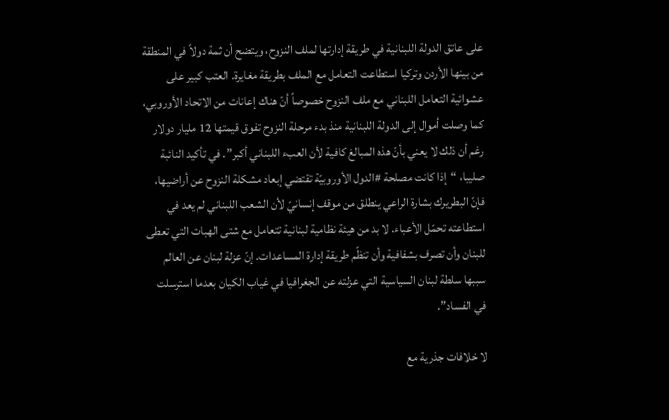على عاتق الدولة اللبنانية في طريقة إدارتها لملف النزوح، ويتضح أن ثمة دولاً في المنطقة من بينها الأردن وتركيا استطاعت التعامل مع الملف بطريقة مغايرة. العتب كبير على عشوائية التعامل اللبناني مع ملف النزوح خصوصاً أنّ هناك إعانات من الاتحاد الأوروبي، كما وصلت أموال إلى الدولة اللبنانية منذ بدء مرحلة النزوح تفوق قيمتها 12 مليار دولار رغم أن ذلك لا يعني بأنّ هذه المبالغ كافية لأن العبء اللبناني أكبر”. في تأكيد النائبة صليبا، “إذا كانت مصلحة #الدول الأوروبيّة تقتضي إبعاد مشكلة النزوح عن أراضيها، فإنّ البطريرك بشارة الراعي ينطلق من موقف إنسانيّ لأن الشعب اللبناني لم يعد في استطاعته تحمّل الأعباء. لا بد من هيئة نظامية لبنانية تتعامل مع شتى الهبات التي تعطى للبنان وأن تصرف بشفافية وأن تنظّم طريقة إدارة المساعدات. إنّ عزلة لبنان عن العالم سببها سلطة لبنان السياسية التي عزلته عن الجغرافيا في غياب الكيان بعدما استرسلت في الفساد”.

لا خلافات جذرية مع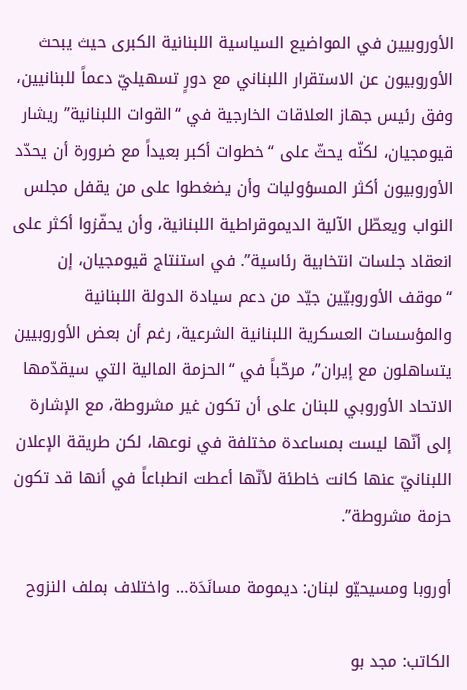الأوروبيين في المواضيع السياسية اللبنانية الكبرى حيث يبحث الأوروبيون عن الاستقرار اللبناني مع دورٍ تسهيليّ دعماً للبنانيين، وفق رئيس جهاز العلاقات الخارجية في “القوات اللبنانية” ريشار قيومجيان، لكنّه يحثّ على “خطوات أكبر بعيداً مع ضرورة أن يحدّد الأوروبيون أكثر المسؤوليات وأن يضغطوا على من يقفل مجلس النواب ويعطّل الآلية الديموقراطية اللبنانية، وأن يحفّزوا أكثر على انعقاد جلسات انتخابية رئاسية”. في استنتاج قيومجيان، إن “موقف الأوروبيّين جيّد من دعم سيادة الدولة اللبنانية والمؤسسات العسكرية اللبنانية الشرعية، رغم أن بعض الأوروبيين يتساهلون مع إيران”، مرحّباً في “الحزمة المالية التي سيقدّمها الاتحاد الأوروبي للبنان على أن تكون غير مشروطة، مع الإشارة إلى أنّها ليست بمساعدة مختلفة في نوعها، لكن طريقة الإعلان اللبنانيّ عنها كانت خاطئة لأنّها أعطت انطباعاً في أنها قد تكون حزمة مشروطة”.

أوروبا ومسيحيّو لبنان: ديمومة مسانَدَة… واختلاف بملف النزوح

الكاتب: مجد بو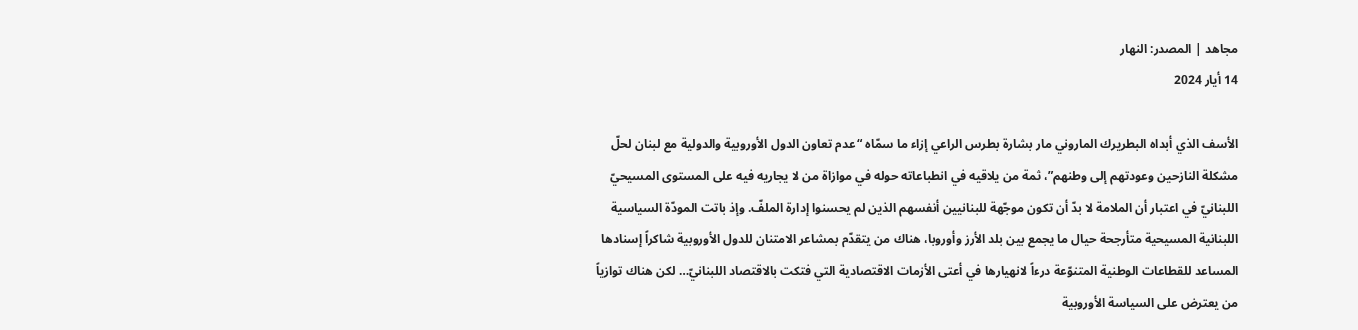مجاهد | المصدر: النهار
14 أيار 2024

الأسف الذي أبداه البطريرك الماروني مار بشارة بطرس الراعي إزاء ما سمّاه “عدم تعاون الدول الأوروبية والدولية مع لبنان لحلّ مشكلة النازحين وعودتهم إلى وطنهم”، ثمة من يلاقيه في انطباعاته حوله في موازاة من لا يجاريه فيه على المستوى المسيحيّ اللبنانيّ في اعتبار أن الملامة لا بدّ أن تكون موجّهة للبنانيين أنفسهم الذين لم يحسنوا إدارة الملفّ. وإذ باتت المودّة السياسية اللبنانية المسيحية متأرجحة حيال ما يجمع بين بلد الأرز وأوروبا، هناك من يتقدّم بمشاعر الامتنان للدول الأوروبية شاكراً إسنادها المساعد للقطاعات الوطنية المتنوّعة درءاً لانهيارها في أعتى الأزمات الاقتصادية التي فتكت بالاقتصاد اللبنانيّ… لكن هناك توازياً من يعترض على السياسة الأوروبية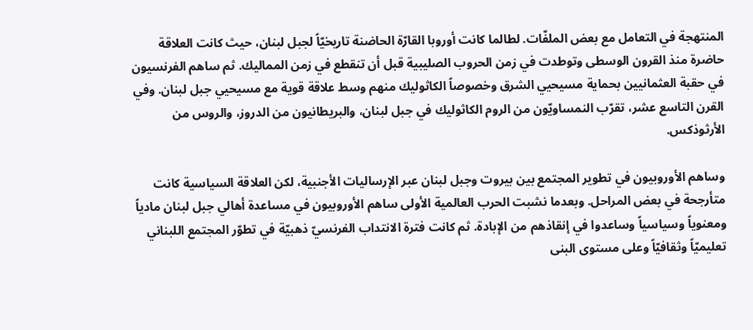المنتهجة في التعامل مع بعض الملفّات. لطالما كانت أوروبا القارّة الحاضنة تاريخيّاً لجبل لبنان، حيث كانت العلاقة حاضرة منذ القرون الوسطى وتوطدت في زمن الحروب الصليبية قبل أن تنقطع في زمن المماليك. ثم ساهم الفرنسيون في حقبة العثمانيين بحماية مسيحيي الشرق وخصوصاً الكاثوليك منهم وسط علاقة قوية مع مسيحيي جبل لبنان. وفي القرن التاسع عشر، تقرّب النمساويّون من الروم الكاثوليك في جبل لبنان، والبريطانيون من الدروز، والروس من الأرثوذكس.

وساهم الأوروبيون في تطوير المجتمع بين بيروت وجبل لبنان عبر الإرساليات الأجنبية، لكن العلاقة السياسية كانت متأرجحة في بعض المراحل. وبعدما نشبت الحرب العالمية الأولى ساهم الأوروبيون في مساعدة أهالي جبل لبنان مادياً ومعنوياً وسياسياً وساعدوا في إنقاذهم من الإبادة. ثم كانت فترة الانتداب الفرنسيّ ذهبيّة في تطوّر المجتمع اللبناني تعليميّاً وثقافيّاً وعلى مستوى البنى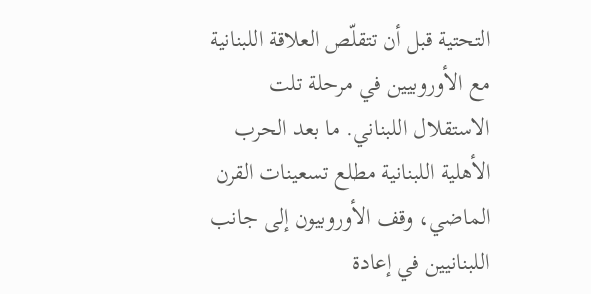التحتية قبل أن تتقلّص العلاقة اللبنانية مع الأوروبيين في مرحلة تلت الاستقلال اللبناني. ما بعد الحرب الأهلية اللبنانية مطلع تسعينات القرن الماضي، وقف الأوروبيون إلى جانب اللبنانيين في إعادة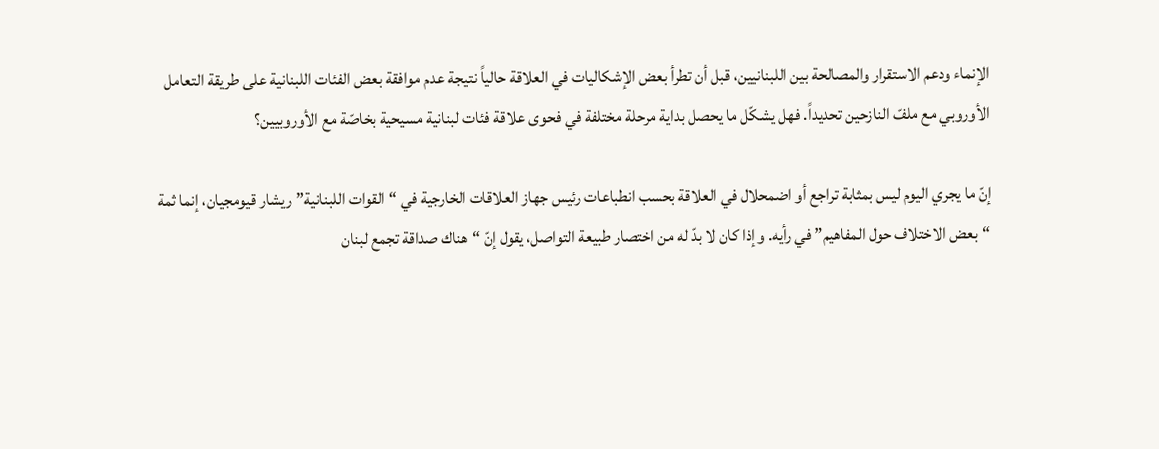الإنماء ودعم الاستقرار والمصالحة بين اللبنانيين، قبل أن تطرأ بعض الإشكاليات في العلاقة حالياً نتيجة عدم موافقة بعض الفئات اللبنانية على طريقة التعامل الأوروبي مع ملفّ النازحين تحديداً. فهل يشكّل ما يحصل بداية مرحلة مختلفة في فحوى علاقة فئات لبنانية مسيحية بخاصّة مع الأوروبيين؟

إنّ ما يجري اليوم ليس بمثابة تراجع أو اضمحلال في العلاقة بحسب انطباعات رئيس جهاز العلاقات الخارجية في “القوات اللبنانية” ريشار قيومجيان، إنما ثمة “بعض الاختلاف حول المفاهيم” في رأيه. وإذا كان لا بدّ له من اختصار طبيعة التواصل، يقول إنّ “هناك صداقة تجمع لبنان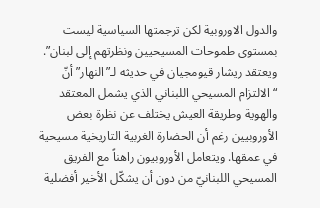والدول الاوروبية لكن ترجمتها السياسية ليست بمستوى طموحات المسيحيين ونظرتهم إلى لبنان”. ويعتقد ريشار قيومجيان في حديثه لـ”النهار” أنّ “الالتزام المسيحي اللبناني الذي يشمل المعتقد والهوية وطريقة العيش يختلف عن نظرة بعض الأوروبيين رغم أن الحضارة الغربية التاريخية مسيحية في عمقها. ويتعامل الأوروبيون راهناً مع الفريق المسيحي اللبنانيّ من دون أن يشكّل الأخير أفضلية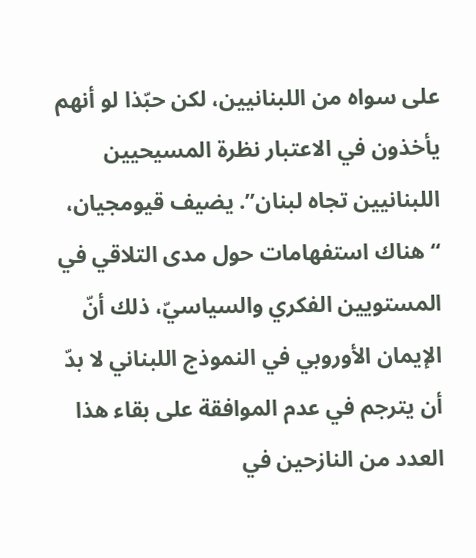على سواه من اللبنانيين، لكن حبّذا لو أنهم يأخذون في الاعتبار نظرة المسيحيين اللبنانيين تجاه لبنان”. يضيف قيومجيان، “هناك استفهامات حول مدى التلاقي في المستويين الفكري والسياسيّ، ذلك أنّ الإيمان الأوروبي في النموذج اللبناني لا بدّ أن يترجم في عدم الموافقة على بقاء هذا العدد من النازحين في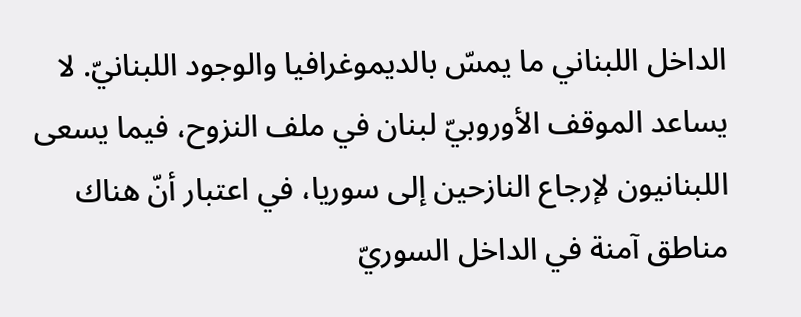الداخل اللبناني ما يمسّ بالديموغرافيا والوجود اللبنانيّ. لا يساعد الموقف الأوروبيّ لبنان في ملف النزوح، فيما يسعى اللبنانيون لإرجاع النازحين إلى سوريا، في اعتبار أنّ هناك مناطق آمنة في الداخل السوريّ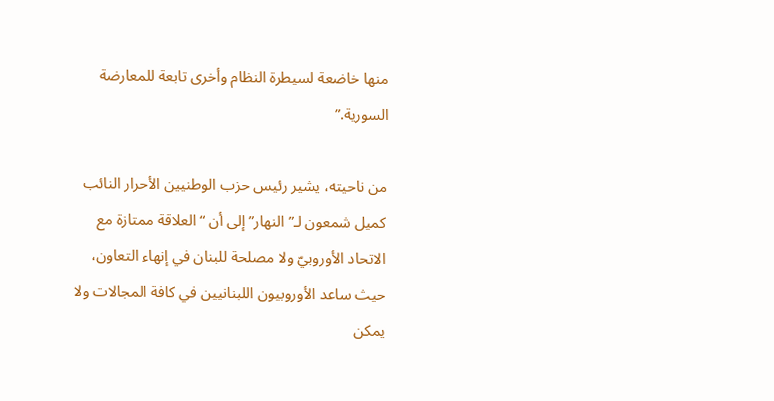منها خاضعة لسيطرة النظام وأخرى تابعة للمعارضة السورية.”

من ناحيته، يشير رئيس حزب الوطنيين الأحرار النائب كميل شمعون لـ”النهار” إلى أن “العلاقة ممتازة مع الاتحاد الأوروبيّ ولا مصلحة للبنان في إنهاء التعاون، حيث ساعد الأوروبيون اللبنانيين في كافة المجالات ولا يمكن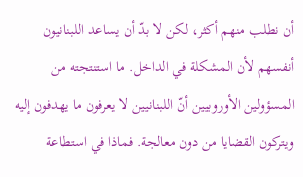أن نطلب منهم أكثر، لكن لا بدّ أن يساعد اللبنانيون أنفسهم لأن المشكلة في الداخل. ما استنتجته من المسؤولين الأوروبيين أنّ اللبنانيين لا يعرفون ما يهدفون إليه ويتركون القضايا من دون معالجة. فماذا في استطاعة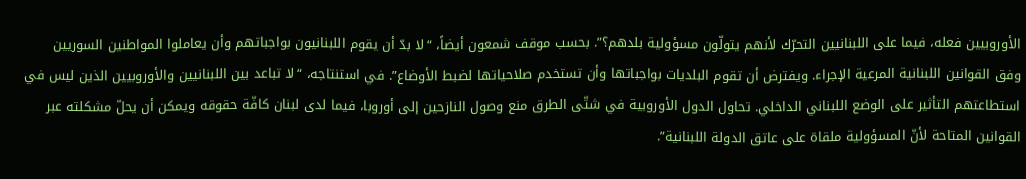الأوروبيين فعله، فيما على اللبنانيين التحرّك لأنهم يتولّون مسؤولية بلدهم؟”. بحسب موقف شمعون أيضاً، “لا بدّ أن يقوم اللبنانيون بواجباتهم وأن يعاملوا المواطنين السوريين وفق القوانين اللبنانية المرعية الإجراء. ويفترض أن تقوم البلديات بواجباتها وأن تستخدم صلاحياتها لضبط الأوضاع”. في استنتاجه، “لا تباعد بين اللبنانيين والأوروبيين الذين ليس في استطاعتهم التأثير على الوضع اللبناني الداخلي. تحاول الدول الأوروبية في شتّى الطرق منع وصول النازحين إلى أوروبا، فيما لدى لبنان كافّة حقوقه ويمكن أن يحلّ مشكلته عبر القوانين المتاحة لأنّ المسؤولية ملقاة على عاتق الدولة اللبنانية”.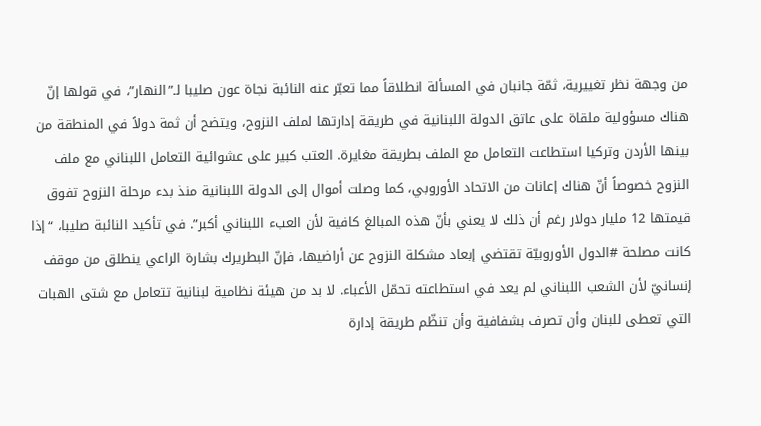من وجهة نظر تغييرية، ثمّة جانبان في المسألة انطلاقاً مما تعبّر عنه النائبة نجاة عون صليبا لـ”النهار”، في قولها إنّ هناك مسؤولية ملقاة على عاتق الدولة اللبنانية في طريقة إدارتها لملف النزوح، ويتضح أن ثمة دولاً في المنطقة من بينها الأردن وتركيا استطاعت التعامل مع الملف بطريقة مغايرة. العتب كبير على عشوائية التعامل اللبناني مع ملف النزوح خصوصاً أنّ هناك إعانات من الاتحاد الأوروبي، كما وصلت أموال إلى الدولة اللبنانية منذ بدء مرحلة النزوح تفوق قيمتها 12 مليار دولار رغم أن ذلك لا يعني بأنّ هذه المبالغ كافية لأن العبء اللبناني أكبر”. في تأكيد النائبة صليبا، “إذا كانت مصلحة #الدول الأوروبيّة تقتضي إبعاد مشكلة النزوح عن أراضيها، فإنّ البطريرك بشارة الراعي ينطلق من موقف إنسانيّ لأن الشعب اللبناني لم يعد في استطاعته تحمّل الأعباء. لا بد من هيئة نظامية لبنانية تتعامل مع شتى الهبات التي تعطى للبنان وأن تصرف بشفافية وأن تنظّم طريقة إدارة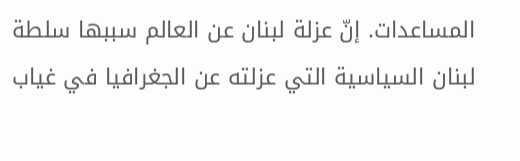المساعدات. إنّ عزلة لبنان عن العالم سببها سلطة لبنان السياسية التي عزلته عن الجغرافيا في غياب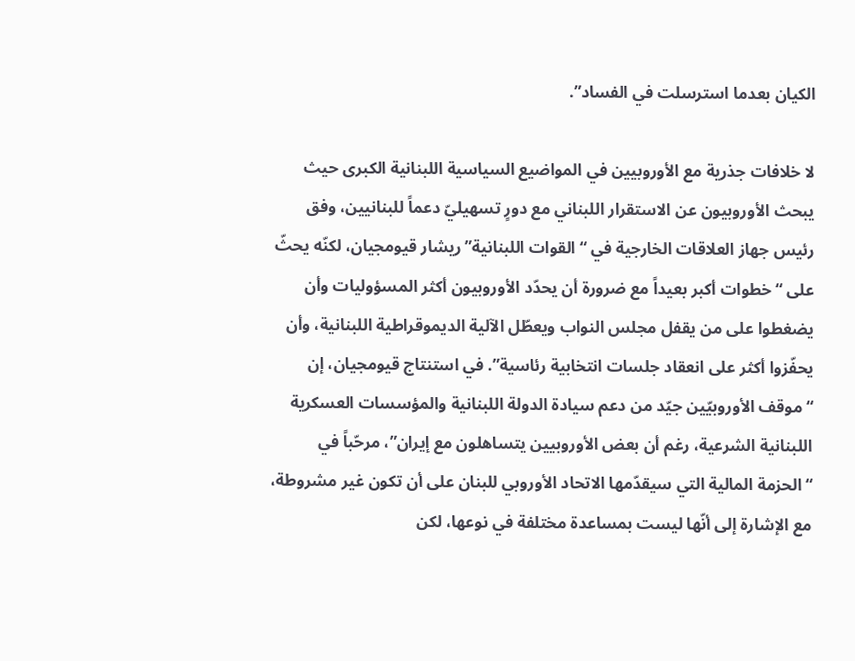الكيان بعدما استرسلت في الفساد”.

لا خلافات جذرية مع الأوروبيين في المواضيع السياسية اللبنانية الكبرى حيث يبحث الأوروبيون عن الاستقرار اللبناني مع دورٍ تسهيليّ دعماً للبنانيين، وفق رئيس جهاز العلاقات الخارجية في “القوات اللبنانية” ريشار قيومجيان، لكنّه يحثّ على “خطوات أكبر بعيداً مع ضرورة أن يحدّد الأوروبيون أكثر المسؤوليات وأن يضغطوا على من يقفل مجلس النواب ويعطّل الآلية الديموقراطية اللبنانية، وأن يحفّزوا أكثر على انعقاد جلسات انتخابية رئاسية”. في استنتاج قيومجيان، إن “موقف الأوروبيّين جيّد من دعم سيادة الدولة اللبنانية والمؤسسات العسكرية اللبنانية الشرعية، رغم أن بعض الأوروبيين يتساهلون مع إيران”، مرحّباً في “الحزمة المالية التي سيقدّمها الاتحاد الأوروبي للبنان على أن تكون غير مشروطة، مع الإشارة إلى أنّها ليست بمساعدة مختلفة في نوعها، لكن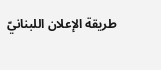طريقة الإعلان اللبنانيّ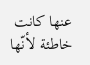عنها كانت خاطئة لأنّها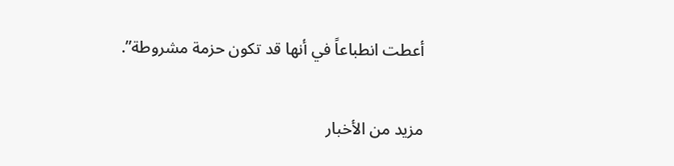أعطت انطباعاً في أنها قد تكون حزمة مشروطة”.

مزيد من الأخبار